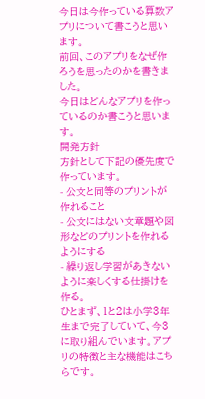今日は今作っている算数アプリについて書こうと思います。
前回、このアプリをなぜ作ろうを思ったのかを書きました。
今日はどんなアプリを作っているのか書こうと思います。
開発方針
方針として下記の優先度で作っています。
- 公文と同等のプリントが作れること
- 公文にはない文章題や図形などのプリントを作れるようにする
- 繰り返し学習があきないように楽しくする仕掛けを作る。
ひとまず、1と2は小学3年生まで完了していて、今3に取り組んでいます。アプリの特徴と主な機能はこちらです。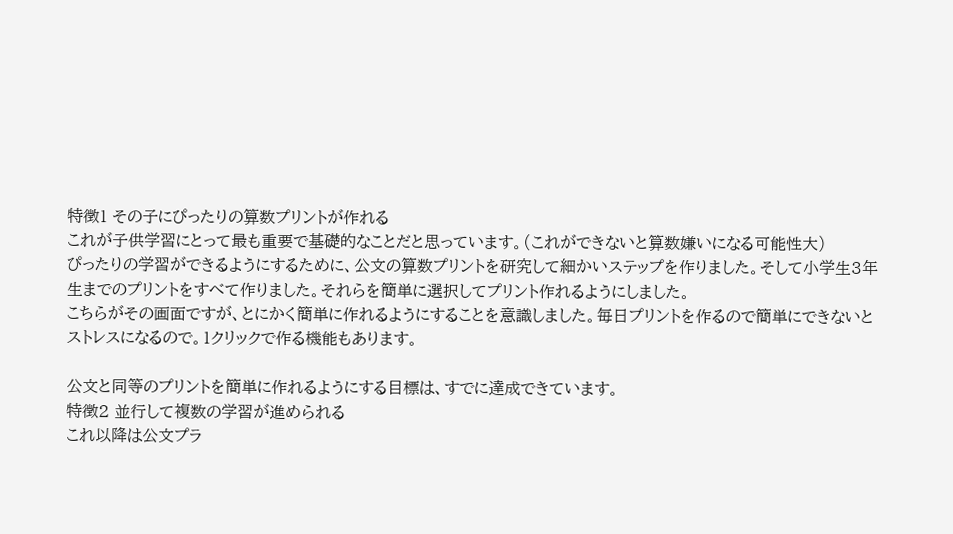特徴1 その子にぴったりの算数プリントが作れる
これが子供学習にとって最も重要で基礎的なことだと思っています。(これができないと算数嫌いになる可能性大)
ぴったりの学習ができるようにするために、公文の算数プリントを研究して細かいステップを作りました。そして小学生3年生までのプリントをすべて作りました。それらを簡単に選択してプリント作れるようにしました。
こちらがその画面ですが、とにかく簡単に作れるようにすることを意識しました。毎日プリントを作るので簡単にできないとストレスになるので。1クリックで作る機能もあります。

公文と同等のプリントを簡単に作れるようにする目標は、すでに達成できています。
特徴2 並行して複数の学習が進められる
これ以降は公文プラ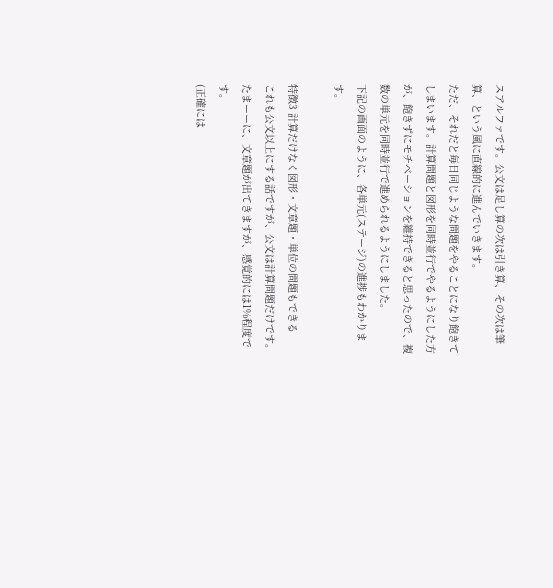スアルファです。公文は足し算の次は引き算、その次は筆算、という風に直線的に進んでいきます。
ただ、それだと毎日同じような問題をやることになり飽きてしまいます。計算問題と図形を同時並行でやるようにした方が、飽きずにモチベーションを維持できると思ったので、複数の単元を同時並行で進められるようにしました。
下記の画面のように、各単元(ステージ)の進捗もわかります。

特徴3 計算だけなく図形・文章題・単位の問題もできる
これも公文以上にする話ですが、公文は計算問題だけです。たまーーに、文章題が出てきますが、感覚的には1%程度です。
(正確には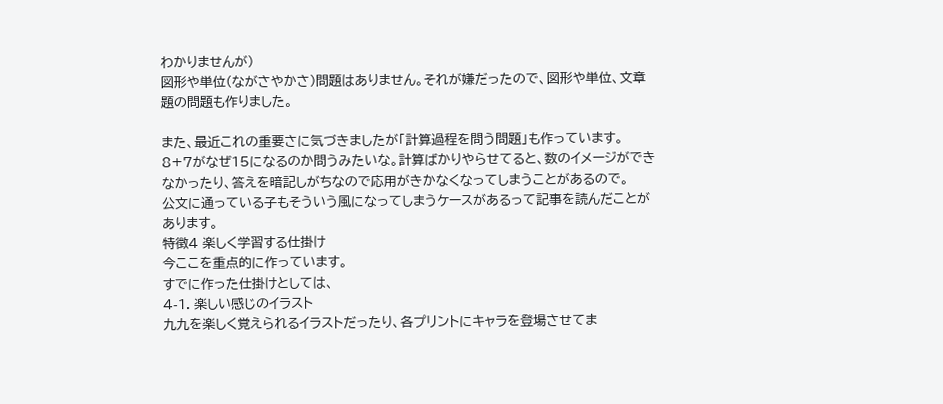わかりませんが)
図形や単位(ながさやかさ)問題はありません。それが嫌だったので、図形や単位、文章題の問題も作りました。

また、最近これの重要さに気づきましたが「計算過程を問う問題」も作っています。
8+7がなぜ15になるのか問うみたいな。計算ばかりやらせてると、数のイメージができなかったり、答えを暗記しがちなので応用がきかなくなってしまうことがあるので。
公文に通っている子もそういう風になってしまうケースがあるって記事を読んだことがあります。
特徴4 楽しく学習する仕掛け
今ここを重点的に作っています。
すでに作った仕掛けとしては、
4-1. 楽しい感じのイラスト
九九を楽しく覚えられるイラストだったり、各プリントにキャラを登場させてま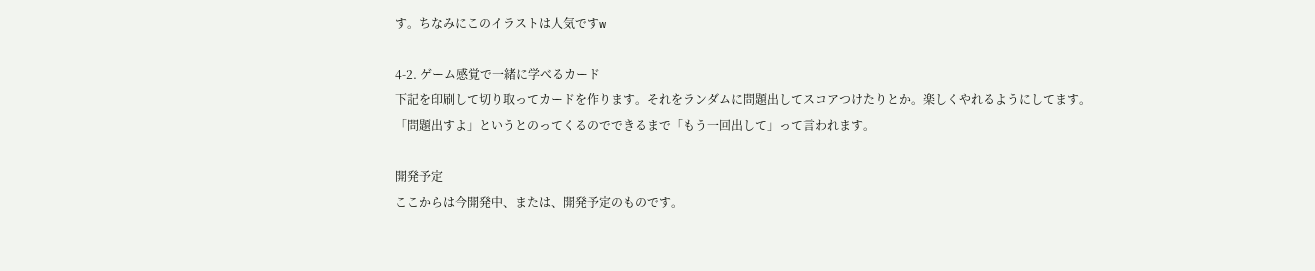す。ちなみにこのイラストは人気ですw

4-2. ゲーム感覚で一緒に学べるカード
下記を印刷して切り取ってカードを作ります。それをランダムに問題出してスコアつけたりとか。楽しくやれるようにしてます。
「問題出すよ」というとのってくるのでできるまで「もう一回出して」って言われます。

開発予定
ここからは今開発中、または、開発予定のものです。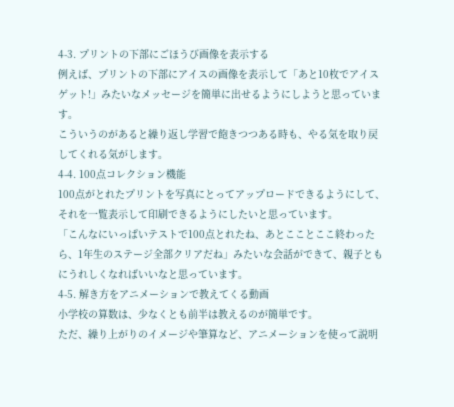4-3. プリントの下部にごほうび画像を表示する
例えば、プリントの下部にアイスの画像を表示して「あと10枚でアイスゲット!」みたいなメッセージを簡単に出せるようにしようと思っています。
こういうのがあると繰り返し学習で飽きつつある時も、やる気を取り戻してくれる気がします。
4-4. 100点コレクション機能
100点がとれたプリントを写真にとってアップロードできるようにして、それを一覧表示して印刷できるようにしたいと思っています。
「こんなにいっぱいテストで100点とれたね、あとこことここ終わったら、1年生のステージ全部クリアだね」みたいな会話ができて、親子ともにうれしくなればいいなと思っています。
4-5. 解き方をアニメーションで教えてくる動画
小学校の算数は、少なくとも前半は教えるのが簡単です。
ただ、繰り上がりのイメージや筆算など、アニメーションを使って説明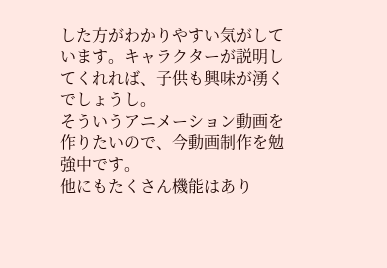した方がわかりやすい気がしています。キャラクターが説明してくれれば、子供も興味が湧くでしょうし。
そういうアニメーション動画を作りたいので、今動画制作を勉強中です。
他にもたくさん機能はあり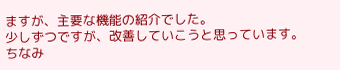ますが、主要な機能の紹介でした。
少しずつですが、改善していこうと思っています。
ちなみ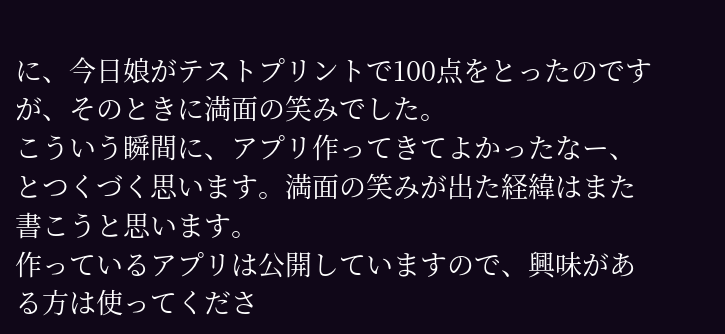に、今日娘がテストプリントで100点をとったのですが、そのときに満面の笑みでした。
こういう瞬間に、アプリ作ってきてよかったなー、とつくづく思います。満面の笑みが出た経緯はまた書こうと思います。
作っているアプリは公開していますので、興味がある方は使ってくださ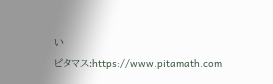い
ピタマス:https://www.pitamath.com